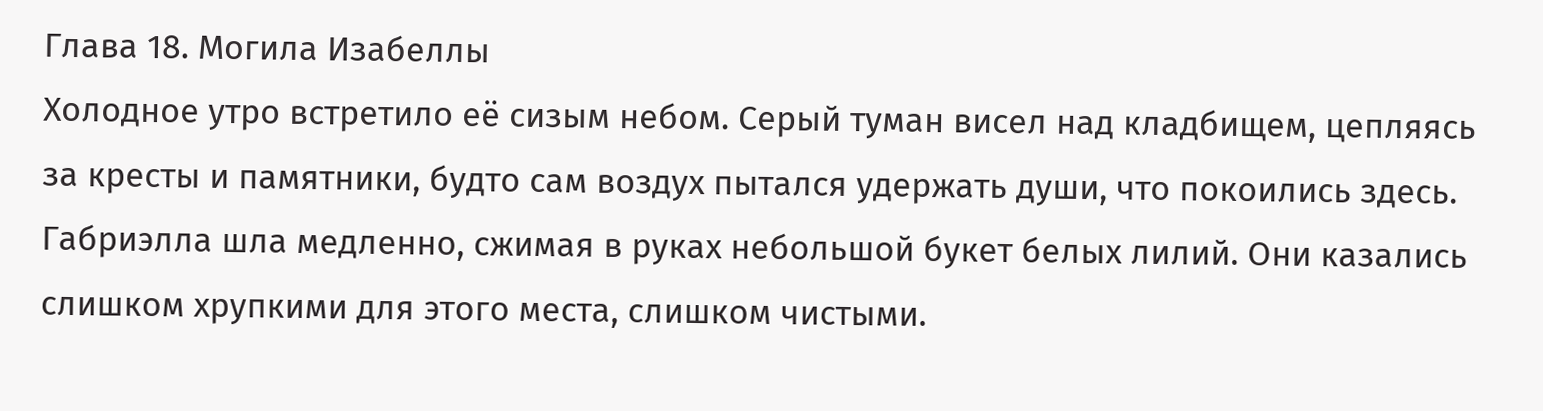Глава 18. Могила Изабеллы
Холодное утро встретило её сизым небом. Серый туман висел над кладбищем, цепляясь за кресты и памятники, будто сам воздух пытался удержать души, что покоились здесь.
Габриэлла шла медленно, сжимая в руках небольшой букет белых лилий. Они казались слишком хрупкими для этого места, слишком чистыми.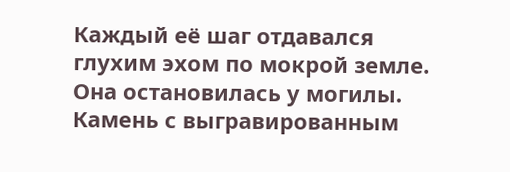Каждый её шаг отдавался глухим эхом по мокрой земле.
Она остановилась у могилы. Камень с выгравированным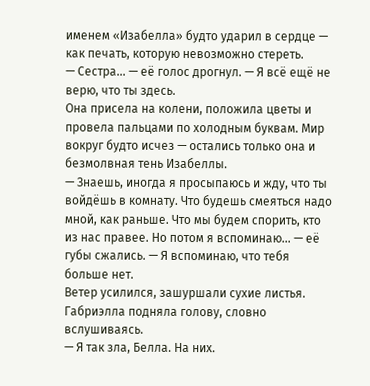именем «Изабелла» будто ударил в сердце — как печать, которую невозможно стереть.
— Сестра... — её голос дрогнул. — Я всё ещё не верю, что ты здесь.
Она присела на колени, положила цветы и провела пальцами по холодным буквам. Мир вокруг будто исчез — остались только она и безмолвная тень Изабеллы.
— Знаешь, иногда я просыпаюсь и жду, что ты войдёшь в комнату. Что будешь смеяться надо мной, как раньше. Что мы будем спорить, кто из нас правее. Но потом я вспоминаю... — её губы сжались. — Я вспоминаю, что тебя больше нет.
Ветер усилился, зашуршали сухие листья. Габриэлла подняла голову, словно вслушиваясь.
— Я так зла, Белла. На них.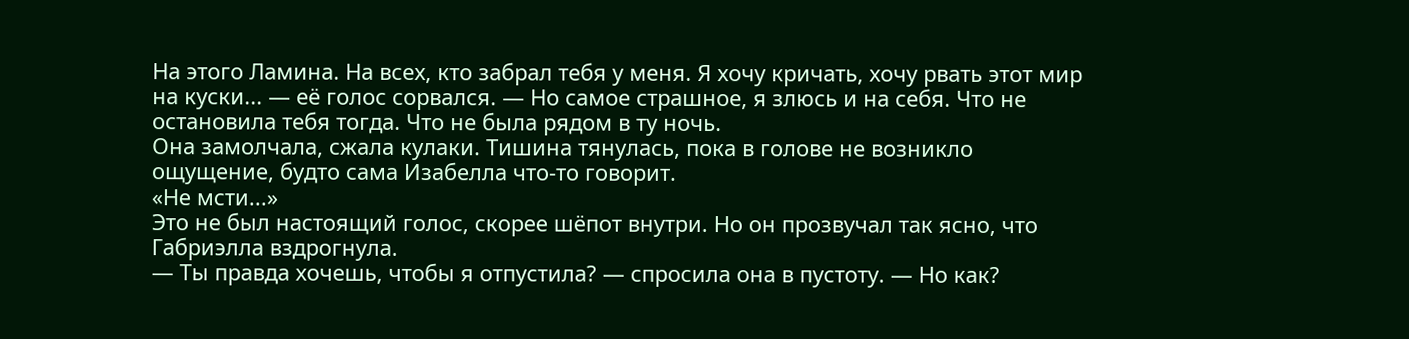На этого Ламина. На всех, кто забрал тебя у меня. Я хочу кричать, хочу рвать этот мир на куски... — её голос сорвался. — Но самое страшное, я злюсь и на себя. Что не остановила тебя тогда. Что не была рядом в ту ночь.
Она замолчала, сжала кулаки. Тишина тянулась, пока в голове не возникло ощущение, будто сама Изабелла что-то говорит.
«Не мсти...»
Это не был настоящий голос, скорее шёпот внутри. Но он прозвучал так ясно, что Габриэлла вздрогнула.
— Ты правда хочешь, чтобы я отпустила? — спросила она в пустоту. — Но как?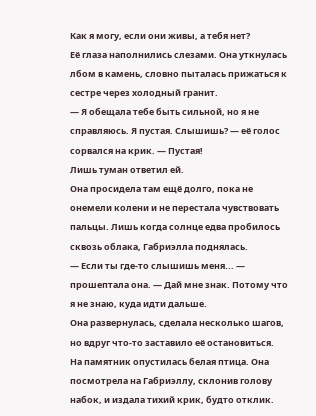Как я могу, если они живы, а тебя нет?
Её глаза наполнились слезами. Она уткнулась лбом в камень, словно пыталась прижаться к сестре через холодный гранит.
— Я обещала тебе быть сильной, но я не справляюсь. Я пустая. Слышишь? — её голос сорвался на крик. — Пустая!
Лишь туман ответил ей.
Она просидела там ещё долго, пока не онемели колени и не перестала чувствовать пальцы. Лишь когда солнце едва пробилось сквозь облака, Габриэлла поднялась.
— Если ты где-то слышишь меня... — прошептала она. — Дай мне знак. Потому что я не знаю, куда идти дальше.
Она развернулась, сделала несколько шагов, но вдруг что-то заставило её остановиться.
На памятник опустилась белая птица. Она посмотрела на Габриэллу, склонив голову набок, и издала тихий крик, будто отклик.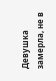Девушка замерла, не в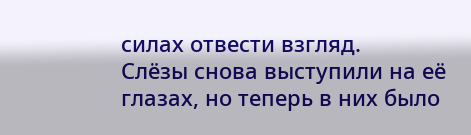силах отвести взгляд.
Слёзы снова выступили на её глазах, но теперь в них было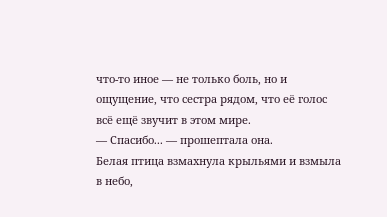что-то иное — не только боль, но и ощущение, что сестра рядом, что её голос всё ещё звучит в этом мире.
— Спасибо... — прошептала она.
Белая птица взмахнула крыльями и взмыла в небо,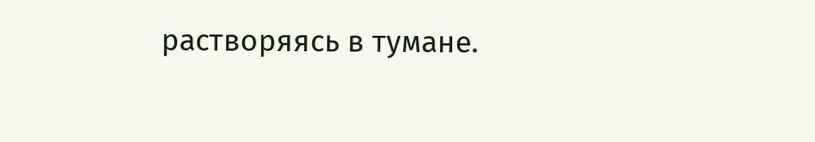растворяясь в тумане.